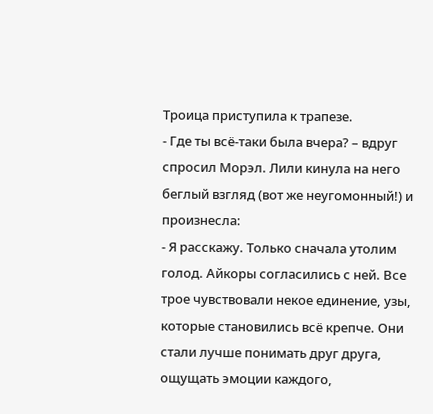Троица приступила к трапезе.
- Где ты всё-таки была вчера? – вдруг спросил Морэл. Лили кинула на него беглый взгляд (вот же неугомонный!) и произнесла:
- Я расскажу. Только сначала утолим голод. Айкоры согласились с ней. Все трое чувствовали некое единение, узы, которые становились всё крепче. Они стали лучше понимать друг друга, ощущать эмоции каждого,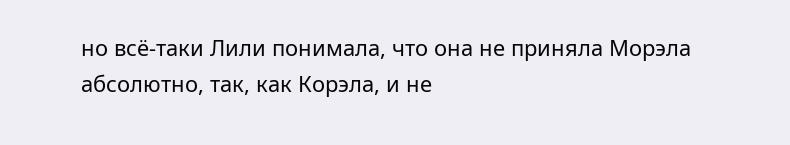но всё-таки Лили понимала, что она не приняла Морэла абсолютно, так, как Корэла, и не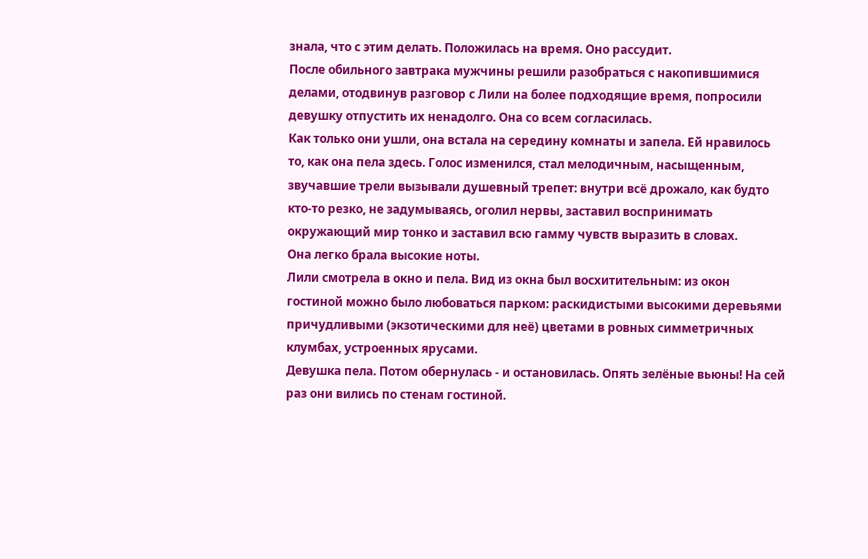знала, что с этим делать. Положилась на время. Оно рассудит.
После обильного завтрака мужчины решили разобраться с накопившимися делами, отодвинув разговор с Лили на более подходящие время, попросили девушку отпустить их ненадолго. Она со всем согласилась.
Как только они ушли, она встала на середину комнаты и запела. Ей нравилось то, как она пела здесь. Голос изменился, стал мелодичным, насыщенным, звучавшие трели вызывали душевный трепет: внутри всё дрожало, как будто кто-то резко, не задумываясь, оголил нервы, заставил воспринимать окружающий мир тонко и заставил всю гамму чувств выразить в словах.
Она легко брала высокие ноты.
Лили смотрела в окно и пела. Вид из окна был восхитительным: из окон гостиной можно было любоваться парком: раскидистыми высокими деревьями причудливыми (экзотическими для неё) цветами в ровных симметричных клумбах, устроенных ярусами.
Девушка пела. Потом обернулась - и остановилась. Опять зелёные вьюны! На сей раз они вились по стенам гостиной.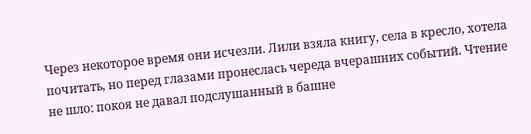Через некоторое время они исчезли. Лили взяла книгу, села в кресло, хотела почитать, но перед глазами пронеслась череда вчерашних событий. Чтение не шло: покоя не давал подслушанный в башне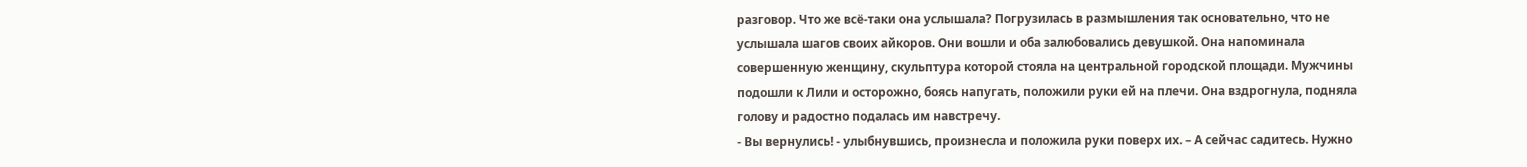разговор. Что же всё-таки она услышала? Погрузилась в размышления так основательно, что не услышала шагов своих айкоров. Они вошли и оба залюбовались девушкой. Она напоминала совершенную женщину, скульптура которой стояла на центральной городской площади. Мужчины подошли к Лили и осторожно, боясь напугать, положили руки ей на плечи. Она вздрогнула, подняла голову и радостно подалась им навстречу.
- Вы вернулись! - улыбнувшись, произнесла и положила руки поверх их. – А сейчас садитесь. Нужно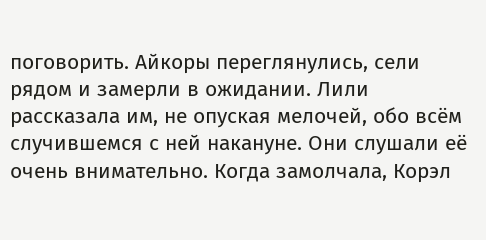поговорить. Айкоры переглянулись, сели рядом и замерли в ожидании. Лили рассказала им, не опуская мелочей, обо всём случившемся с ней накануне. Они слушали её очень внимательно. Когда замолчала, Корэл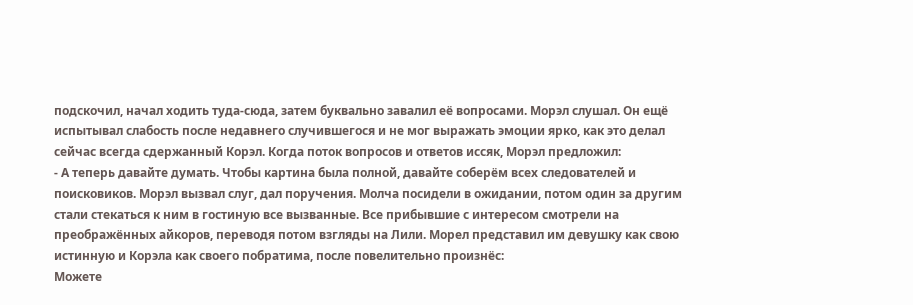подскочил, начал ходить туда-сюда, затем буквально завалил её вопросами. Морэл слушал. Он ещё испытывал слабость после недавнего случившегося и не мог выражать эмоции ярко, как это делал сейчас всегда сдержанный Корэл. Когда поток вопросов и ответов иссяк, Морэл предложил:
- А теперь давайте думать. Чтобы картина была полной, давайте соберём всех следователей и поисковиков. Морэл вызвал слуг, дал поручения. Молча посидели в ожидании, потом один за другим стали стекаться к ним в гостиную все вызванные. Все прибывшие с интересом смотрели на преображённых айкоров, переводя потом взгляды на Лили. Морел представил им девушку как свою истинную и Корэла как своего побратима, после повелительно произнёс:
Можете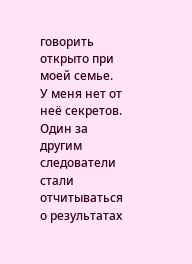говорить открыто при моей семье. У меня нет от неё секретов.
Один за другим следователи стали отчитываться о результатах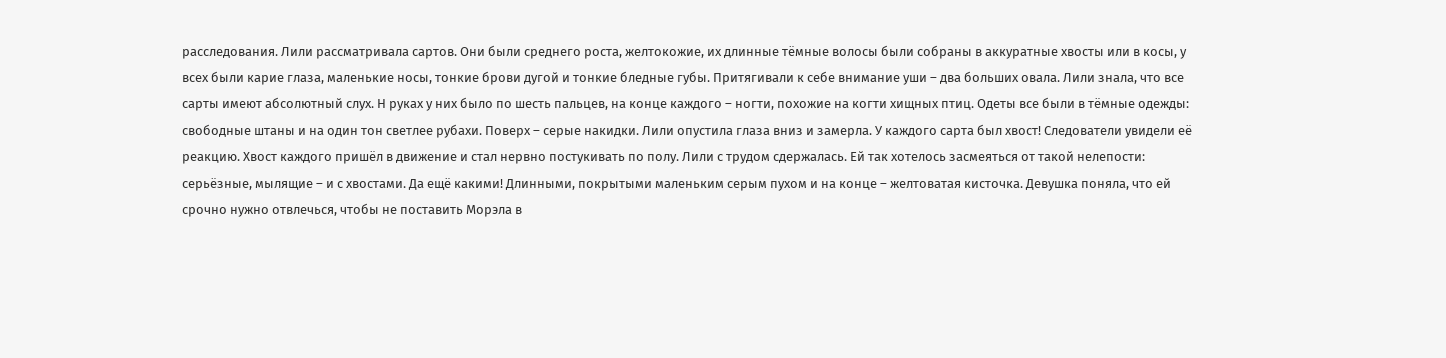расследования. Лили рассматривала сартов. Они были среднего роста, желтокожие, их длинные тёмные волосы были собраны в аккуратные хвосты или в косы, у всех были карие глаза, маленькие носы, тонкие брови дугой и тонкие бледные губы. Притягивали к себе внимание уши – два больших овала. Лили знала, что все сарты имеют абсолютный слух. Н руках у них было по шесть пальцев, на конце каждого – ногти, похожие на когти хищных птиц. Одеты все были в тёмные одежды: свободные штаны и на один тон светлее рубахи. Поверх – серые накидки. Лили опустила глаза вниз и замерла. У каждого сарта был хвост! Следователи увидели её реакцию. Хвост каждого пришёл в движение и стал нервно постукивать по полу. Лили с трудом сдержалась. Ей так хотелось засмеяться от такой нелепости: серьёзные, мылящие – и с хвостами. Да ещё какими! Длинными, покрытыми маленьким серым пухом и на конце – желтоватая кисточка. Девушка поняла, что ей срочно нужно отвлечься, чтобы не поставить Морэла в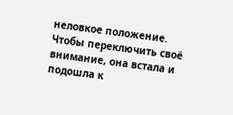неловкое положение. Чтобы переключить своё внимание, она встала и подошла к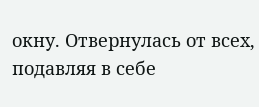окну. Отвернулась от всех, подавляя в себе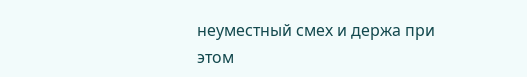неуместный смех и держа при этом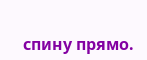спину прямо.